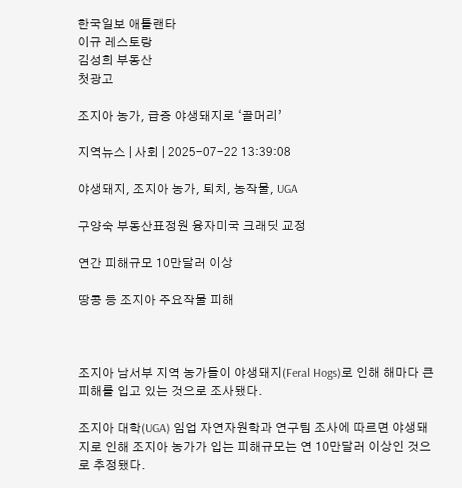한국일보 애틀랜타
이규 레스토랑
김성희 부동산
첫광고

조지아 농가, 급증 야생돼지로 ‘골머리’

지역뉴스 | 사회 | 2025-07-22 13:39:08

야생돼지, 조지아 농가, 퇴치, 농작물, UGA

구양숙 부동산표정원 융자미국 크래딧 교정

연간 피해규모 10만달러 이상

땅콩 등 조지아 주요작물 피해



조지아 남서부 지역 농가들이 야생돼지(Feral Hogs)로 인해 해마다 큰 피해를 입고 있는 것으로 조사됐다.

조지아 대학(UGA) 임업 자연자원학과 연구팀 조사에 따르면 야생돼지로 인해 조지아 농가가 입는 피해규모는 연 10만달러 이상인 것으로 추정됐다.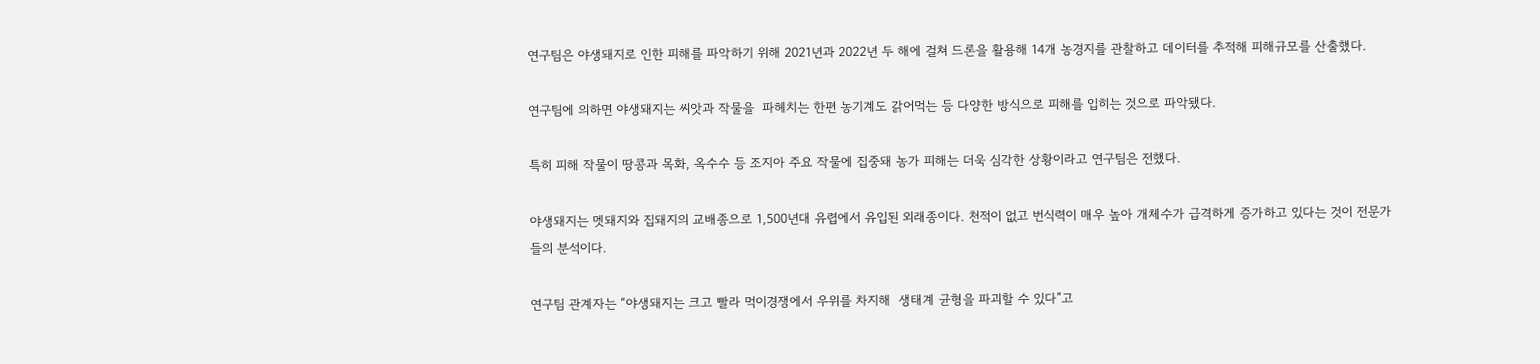연구팀은 야생돼지로 인한 피해를 파악하기 위해 2021년과 2022년 두 해에 걸쳐 드론을 활용해 14개 농경지를 관찰하고 데이터를 추적해 피해규모를 산출했다.

연구팀에 의하면 야생돼지는 씨앗과 작물을  파헤치는 한편 농기계도 갉어먹는 등 다양한 방식으로 피해를 입히는 것으로 파악됐다.

특히 피해 작물이 땅콩과 목화, 옥수수 등 조지아 주요 작물에 집중돼 농가 피해는 더욱 심각한 상황이라고 연구팀은 전했다.

야생돼지는 멧돼지와 집돼지의 교배종으로 1,500년대 유렵에서 유입된 외래종이다. 천적이 없고 번식력이 매우 높아 개체수가 급격하게 증가하고 있다는 것이 전문가들의 분석이다.

연구팀 관계자는 “야생돼지는 크고 빨라 먹이경쟁에서 우위를 차지해  생태계 균형을 파괴할 수 있다”고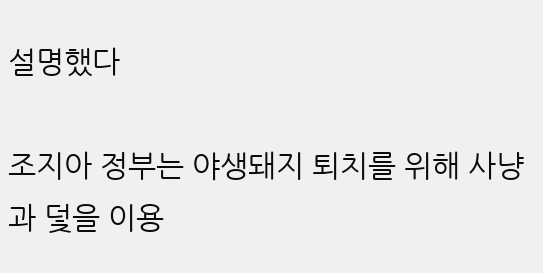설명했다

조지아 정부는 야생돼지 퇴치를 위해 사냥과 덫을 이용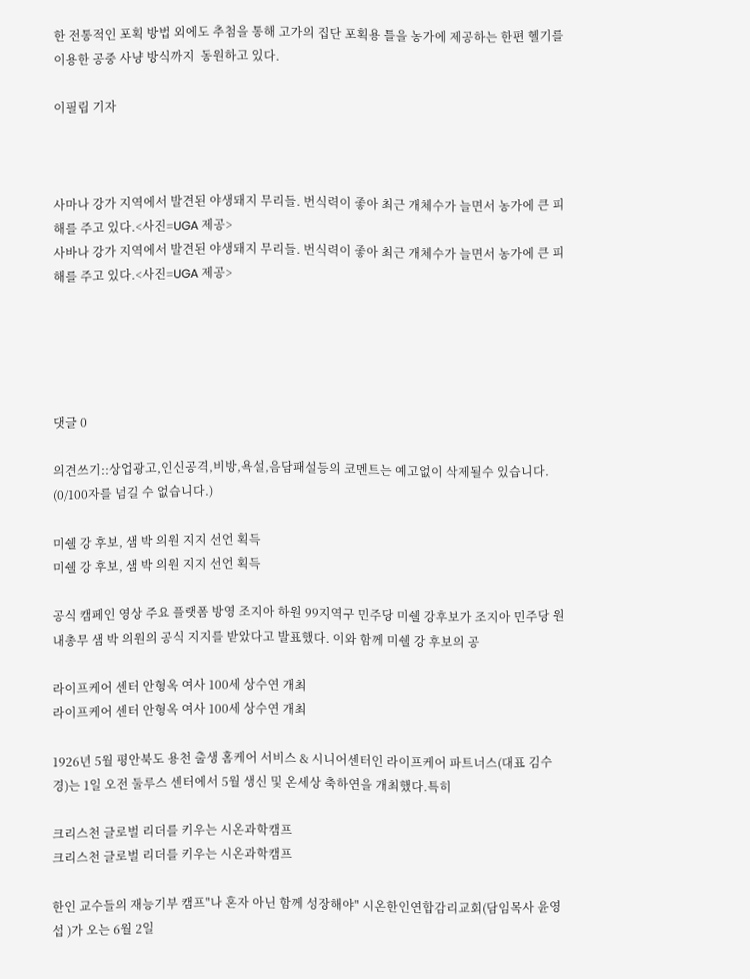한 전통적인 포획 방법 외에도 추첨을 통해 고가의 집단 포획용 틀을 농가에 제공하는 한편 헬기를 이용한 공중 사냥 방식까지  동원하고 있다.

이필립 기자



사마나 강가 지역에서 발견된 야생돼지 무리들. 번식력이 좋아 최근 개체수가 늘면서 농가에 큰 피해를 주고 있다.<사진=UGA 제공>
사바나 강가 지역에서 발견된 야생돼지 무리들. 번식력이 좋아 최근 개체수가 늘면서 농가에 큰 피해를 주고 있다.<사진=UGA 제공>





댓글 0

의견쓰기::상업광고,인신공격,비방,욕설,음담패설등의 코멘트는 예고없이 삭제될수 있습니다. (0/100자를 넘길 수 없습니다.)

미쉘 강 후보, 샘 박 의원 지지 선언 획득
미쉘 강 후보, 샘 박 의원 지지 선언 획득

공식 캠페인 영상 주요 플랫폼 방영 조지아 하원 99지역구 민주당 미쉘 강후보가 조지아 민주당 원내총무 샘 박 의원의 공식 지지를 받았다고 발표했다. 이와 함께 미쉘 강 후보의 공

라이프케어 센터 안형옥 여사 100세 상수연 개최
라이프케어 센터 안형옥 여사 100세 상수연 개최

1926년 5월 평안북도 용천 출생 홈케어 서비스 & 시니어센터인 라이프케어 파트너스(대표 김수경)는 1일 오전 둘루스 센터에서 5월 생신 및 온세상 축하연을 개최했다.특히

크리스천 글로벌 리더를 키우는 시온과학캠프
크리스천 글로벌 리더를 키우는 시온과학캠프

한인 교수들의 재능기부 캠프"나 혼자 아닌 함께 성장해야" 시온한인연합감리교회(담임목사 윤영섭 )가 오는 6월 2일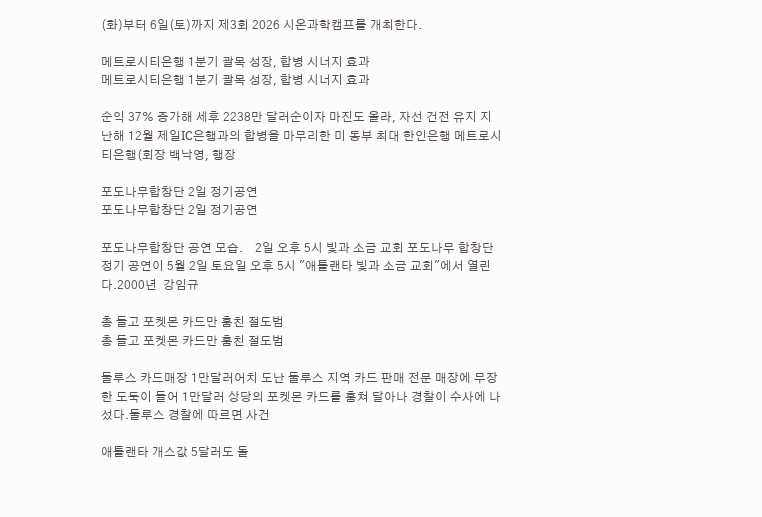(화)부터 6일(토)까지 제3회 2026 시온과학캠프를 개최한다.

메트로시티은행 1분기 괄목 성장, 합병 시너지 효과
메트로시티은행 1분기 괄목 성장, 합병 시너지 효과

순익 37% 증가해 세후 2238만 달러순이자 마진도 올라, 자선 건전 유지 지난해 12월 제일IC은행과의 합병을 마무리한 미 동부 최대 한인은행 메트로시티은행(회장 백낙영, 행장

포도나무합창단 2일 정기공연
포도나무합창단 2일 정기공연

포도나무합창단 공연 모습.    2일 오후 5시 빛과 소금 교회 포도나무 합창단 정기 공연이 5월 2일 토요일 오후 5시 "애틀랜타 빛과 소금 교회"에서 열린다.2000년  강임규

총 들고 포켓몬 카드만 훔친 절도범
총 들고 포켓몬 카드만 훔친 절도범

둘루스 카드매장 1만달러어치 도난 둘루스 지역 카드 판매 전문 매장에 무장한 도둑이 들어 1만달러 상당의 포켓몬 카드를 훔쳐 달아나 경찰이 수사에 나섰다.둘루스 경찰에 따르면 사건

애틀랜타 개스값 5달러도 돌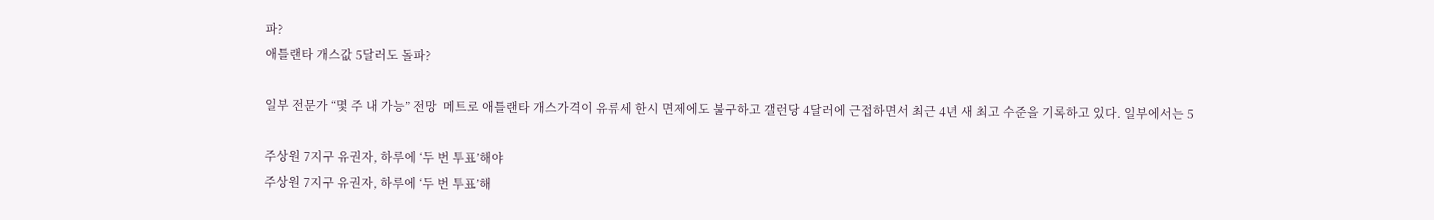파?
애틀랜타 개스값 5달러도 돌파?

일부 전문가 “몇 주 내 가능” 전망  메트로 애틀랜타 개스가격이 유류세 한시 면제에도 불구하고 갤런당 4달러에 근접하면서 최근 4년 새 최고 수준을 기록하고 있다. 일부에서는 5

주상원 7지구 유권자, 하루에 ‘두 번 투표’해야
주상원 7지구 유권자, 하루에 ‘두 번 투표’해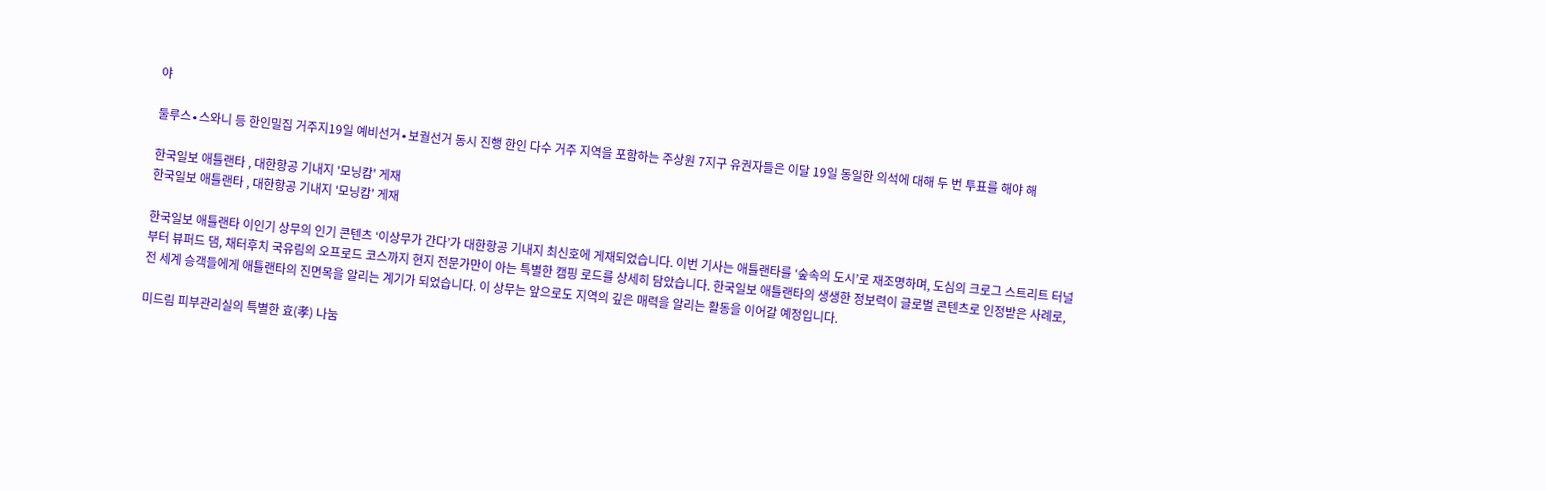야

둘루스∙스와니 등 한인밀집 거주지19일 예비선거∙보궐선거 동시 진행 한인 다수 거주 지역을 포함하는 주상원 7지구 유권자들은 이달 19일 동일한 의석에 대해 두 번 투표를 해야 해

한국일보 애틀랜타 , 대한항공 기내지 '모닝캄' 게재
한국일보 애틀랜타 , 대한항공 기내지 '모닝캄' 게재

한국일보 애틀랜타 이인기 상무의 인기 콘텐츠 ‘이상무가 간다’가 대한항공 기내지 최신호에 게재되었습니다. 이번 기사는 애틀랜타를 ‘숲속의 도시’로 재조명하며, 도심의 크로그 스트리트 터널부터 뷰퍼드 댐, 채터후치 국유림의 오프로드 코스까지 현지 전문가만이 아는 특별한 캠핑 로드를 상세히 담았습니다. 한국일보 애틀랜타의 생생한 정보력이 글로벌 콘텐츠로 인정받은 사례로, 전 세계 승객들에게 애틀랜타의 진면목을 알리는 계기가 되었습니다. 이 상무는 앞으로도 지역의 깊은 매력을 알리는 활동을 이어갈 예정입니다.

미드림 피부관리실의 특별한 효(孝) 나눔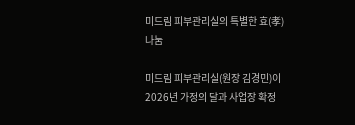미드림 피부관리실의 특별한 효(孝) 나눔

미드림 피부관리실(원장 김경민)이 2026년 가정의 달과 사업장 확정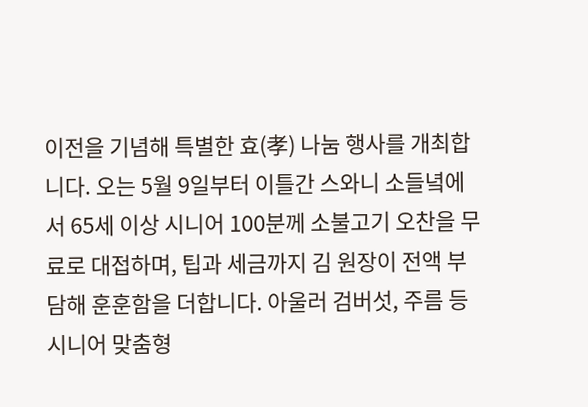이전을 기념해 특별한 효(孝) 나눔 행사를 개최합니다. 오는 5월 9일부터 이틀간 스와니 소들녘에서 65세 이상 시니어 100분께 소불고기 오찬을 무료로 대접하며, 팁과 세금까지 김 원장이 전액 부담해 훈훈함을 더합니다. 아울러 검버섯, 주름 등 시니어 맞춤형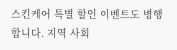스킨케어 특별 할인 이벤트도 병행합니다. 지역 사회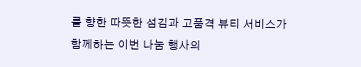를 향한 따뜻한 섬김과 고품격 뷰티 서비스가 함께하는 이번 나눔 행사의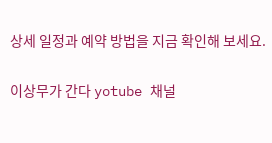상세 일정과 예약 방법을 지금 확인해 보세요.

이상무가 간다 yotube 채널